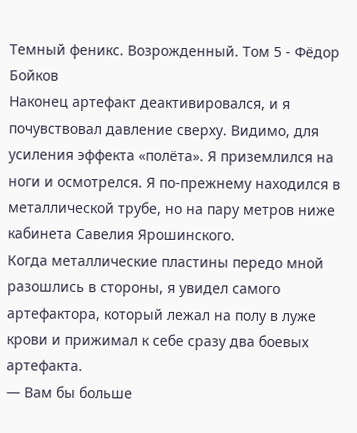Темный феникс. Возрожденный. Том 5 - Фёдор Бойков
Наконец артефакт деактивировался, и я почувствовал давление сверху. Видимо, для усиления эффекта «полёта». Я приземлился на ноги и осмотрелся. Я по-прежнему находился в металлической трубе, но на пару метров ниже кабинета Савелия Ярошинского.
Когда металлические пластины передо мной разошлись в стороны, я увидел самого артефактора, который лежал на полу в луже крови и прижимал к себе сразу два боевых артефакта.
— Вам бы больше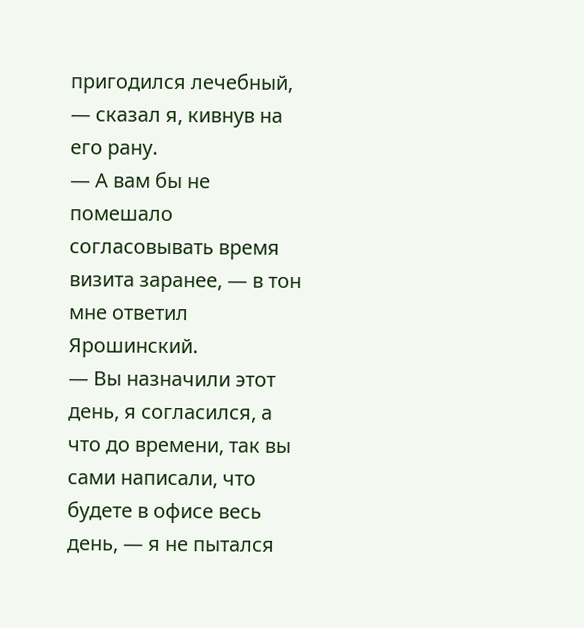пригодился лечебный, — сказал я, кивнув на его рану.
— А вам бы не помешало согласовывать время визита заранее, — в тон мне ответил Ярошинский.
— Вы назначили этот день, я согласился, а что до времени, так вы сами написали, что будете в офисе весь день, — я не пытался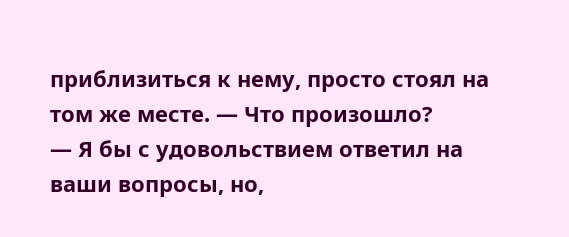приблизиться к нему, просто стоял на том же месте. — Что произошло?
— Я бы с удовольствием ответил на ваши вопросы, но,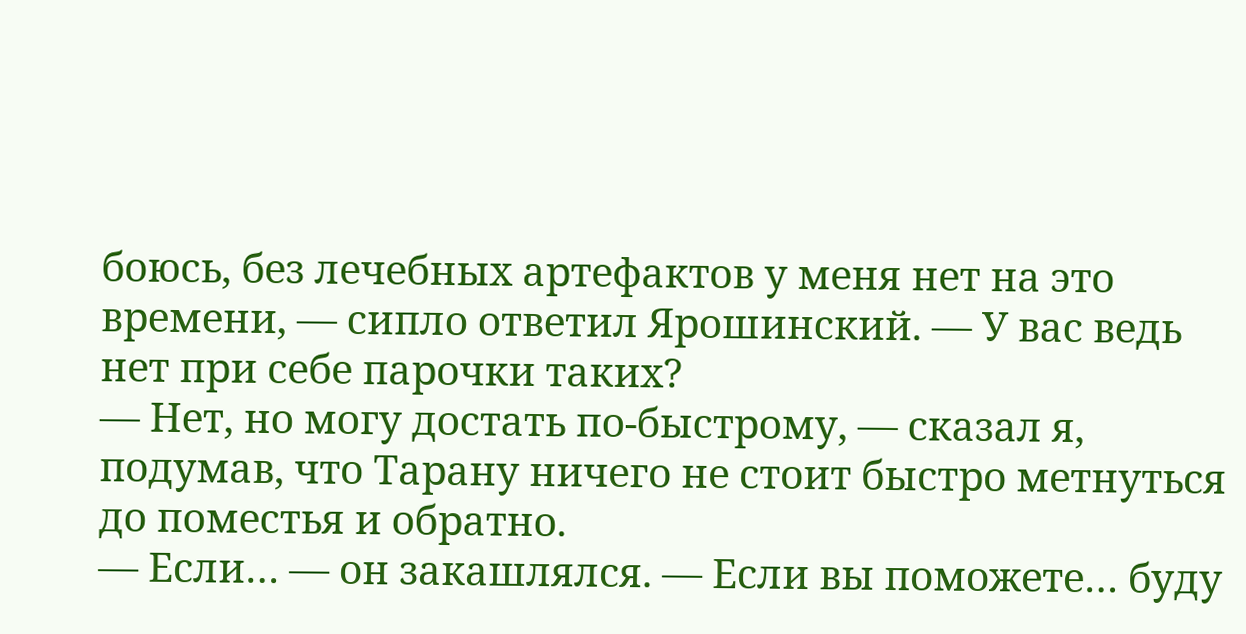боюсь, без лечебных артефактов у меня нет на это времени, — сипло ответил Ярошинский. — У вас ведь нет при себе парочки таких?
— Нет, но могу достать по-быстрому, — сказал я, подумав, что Тарану ничего не стоит быстро метнуться до поместья и обратно.
— Если… — он закашлялся. — Если вы поможете… буду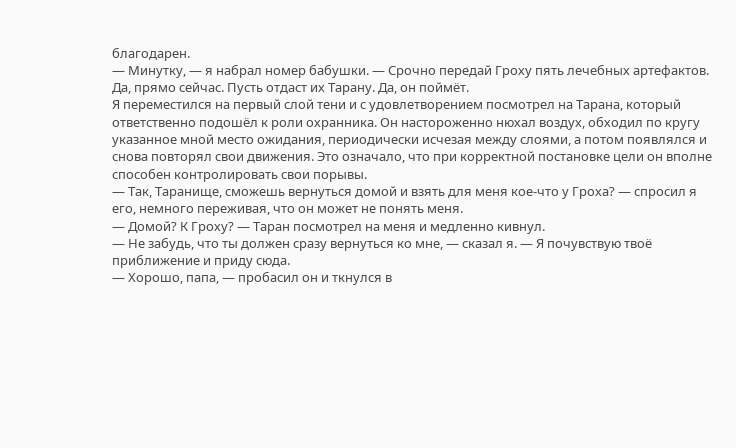благодарен.
— Минутку, — я набрал номер бабушки. — Срочно передай Гроху пять лечебных артефактов. Да, прямо сейчас. Пусть отдаст их Тарану. Да, он поймёт.
Я переместился на первый слой тени и с удовлетворением посмотрел на Тарана, который ответственно подошёл к роли охранника. Он настороженно нюхал воздух, обходил по кругу указанное мной место ожидания, периодически исчезая между слоями, а потом появлялся и снова повторял свои движения. Это означало, что при корректной постановке цели он вполне способен контролировать свои порывы.
— Так, Таранище, сможешь вернуться домой и взять для меня кое-что у Гроха? — спросил я его, немного переживая, что он может не понять меня.
— Домой? К Гроху? — Таран посмотрел на меня и медленно кивнул.
— Не забудь, что ты должен сразу вернуться ко мне, — сказал я. — Я почувствую твоё приближение и приду сюда.
— Хорошо, папа, — пробасил он и ткнулся в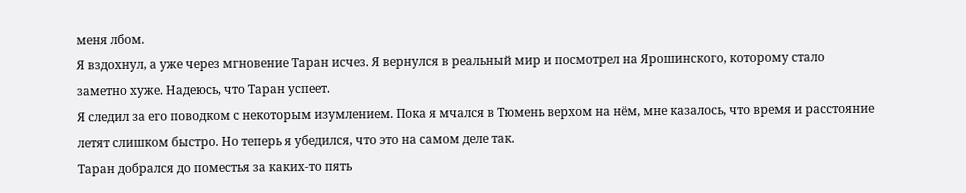меня лбом.
Я вздохнул, а уже через мгновение Таран исчез. Я вернулся в реальный мир и посмотрел на Ярошинского, которому стало заметно хуже. Надеюсь, что Таран успеет.
Я следил за его поводком с некоторым изумлением. Пока я мчался в Тюмень верхом на нём, мне казалось, что время и расстояние летят слишком быстро. Но теперь я убедился, что это на самом деле так.
Таран добрался до поместья за каких-то пять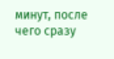минут, после чего сразу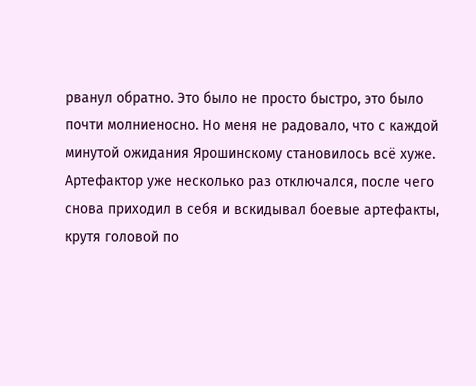рванул обратно. Это было не просто быстро, это было почти молниеносно. Но меня не радовало, что с каждой минутой ожидания Ярошинскому становилось всё хуже.
Артефактор уже несколько раз отключался, после чего снова приходил в себя и вскидывал боевые артефакты, крутя головой по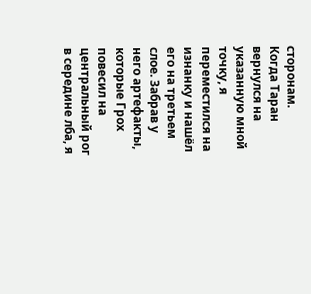сторонам.
Когда Таран вернулся на указанную мной точку, я переместился на изнанку и нашёл его на третьем слое. Забрав у него артефакты, которые Грох повесил на центральный рог в середине лба, я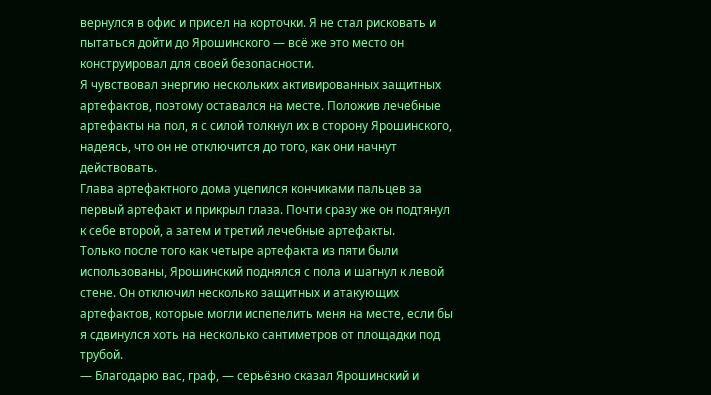вернулся в офис и присел на корточки. Я не стал рисковать и пытаться дойти до Ярошинского — всё же это место он конструировал для своей безопасности.
Я чувствовал энергию нескольких активированных защитных артефактов, поэтому оставался на месте. Положив лечебные артефакты на пол, я с силой толкнул их в сторону Ярошинского, надеясь, что он не отключится до того, как они начнут действовать.
Глава артефактного дома уцепился кончиками пальцев за первый артефакт и прикрыл глаза. Почти сразу же он подтянул к себе второй, а затем и третий лечебные артефакты.
Только после того как четыре артефакта из пяти были использованы, Ярошинский поднялся с пола и шагнул к левой стене. Он отключил несколько защитных и атакующих артефактов, которые могли испепелить меня на месте, если бы я сдвинулся хоть на несколько сантиметров от площадки под трубой.
— Благодарю вас, граф, — серьёзно сказал Ярошинский и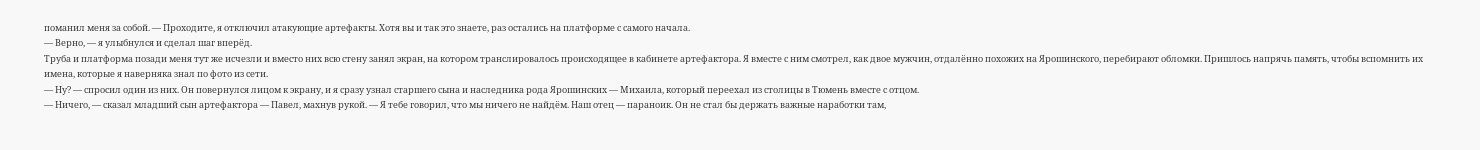поманил меня за собой. — Проходите, я отключил атакующие артефакты. Хотя вы и так это знаете, раз остались на платформе с самого начала.
— Верно, — я улыбнулся и сделал шаг вперёд.
Труба и платформа позади меня тут же исчезли и вместо них всю стену занял экран, на котором транслировалось происходящее в кабинете артефактора. Я вместе с ним смотрел, как двое мужчин, отдалённо похожих на Ярошинского, перебирают обломки. Пришлось напрячь память, чтобы вспомнить их имена, которые я наверняка знал по фото из сети.
— Ну? — спросил один из них. Он повернулся лицом к экрану, и я сразу узнал старшего сына и наследника рода Ярошинских — Михаила, который переехал из столицы в Тюмень вместе с отцом.
— Ничего, — сказал младший сын артефактора — Павел, махнув рукой. — Я тебе говорил, что мы ничего не найдём. Наш отец — параноик. Он не стал бы держать важные наработки там,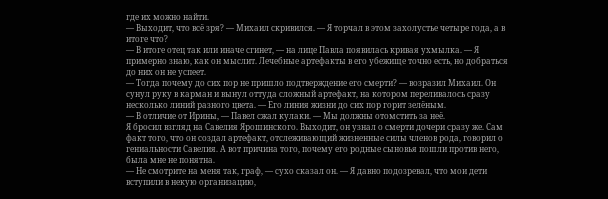где их можно найти.
— Выходит, что всё зря? — Михаил скривился. — Я торчал в этом захолустье четыре года, а в итоге что?
— В итоге отец так или иначе сгинет, — на лице Павла появилась кривая ухмылка. — Я примерно знаю, как он мыслит. Лечебные артефакты в его убежище точно есть, но добраться до них он не успеет.
— Тогда почему до сих пор не пришло подтверждение его смерти? — возразил Михаил. Он сунул руку в карман и вынул оттуда сложный артефакт, на котором переливалось сразу несколько линий разного цвета. — Его линия жизни до сих пор горит зелёным.
— В отличие от Ирины, — Павел сжал кулаки. — Мы должны отомстить за неё.
Я бросил взгляд на Савелия Ярошинского. Выходит, он узнал о смерти дочери сразу же. Сам факт того, что он создал артефакт, отслеживающий жизненные силы членов рода, говорил о гениальности Савелия. А вот причина того, почему его родные сыновья пошли против него, была мне не понятна.
— Не смотрите на меня так, граф, — сухо сказал он. — Я давно подозревал, что мои дети вступили в некую организацию,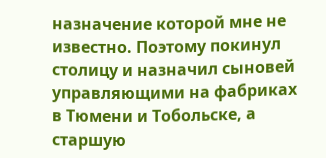назначение которой мне не известно. Поэтому покинул столицу и назначил сыновей управляющими на фабриках в Тюмени и Тобольске, а старшую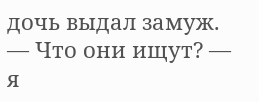дочь выдал замуж.
— Что они ищут? — я